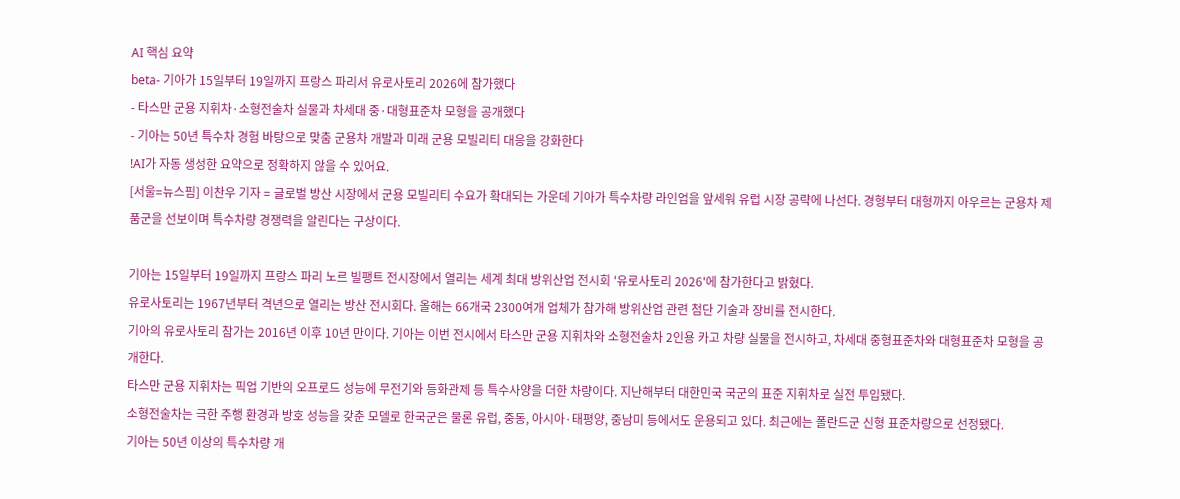AI 핵심 요약
beta- 기아가 15일부터 19일까지 프랑스 파리서 유로사토리 2026에 참가했다
- 타스만 군용 지휘차·소형전술차 실물과 차세대 중·대형표준차 모형을 공개했다
- 기아는 50년 특수차 경험 바탕으로 맞춤 군용차 개발과 미래 군용 모빌리티 대응을 강화한다
!AI가 자동 생성한 요약으로 정확하지 않을 수 있어요.
[서울=뉴스핌] 이찬우 기자 = 글로벌 방산 시장에서 군용 모빌리티 수요가 확대되는 가운데 기아가 특수차량 라인업을 앞세워 유럽 시장 공략에 나선다. 경형부터 대형까지 아우르는 군용차 제품군을 선보이며 특수차량 경쟁력을 알린다는 구상이다.

기아는 15일부터 19일까지 프랑스 파리 노르 빌팽트 전시장에서 열리는 세계 최대 방위산업 전시회 '유로사토리 2026'에 참가한다고 밝혔다.
유로사토리는 1967년부터 격년으로 열리는 방산 전시회다. 올해는 66개국 2300여개 업체가 참가해 방위산업 관련 첨단 기술과 장비를 전시한다.
기아의 유로사토리 참가는 2016년 이후 10년 만이다. 기아는 이번 전시에서 타스만 군용 지휘차와 소형전술차 2인용 카고 차량 실물을 전시하고, 차세대 중형표준차와 대형표준차 모형을 공개한다.
타스만 군용 지휘차는 픽업 기반의 오프로드 성능에 무전기와 등화관제 등 특수사양을 더한 차량이다. 지난해부터 대한민국 국군의 표준 지휘차로 실전 투입됐다.
소형전술차는 극한 주행 환경과 방호 성능을 갖춘 모델로 한국군은 물론 유럽, 중동, 아시아·태평양, 중남미 등에서도 운용되고 있다. 최근에는 폴란드군 신형 표준차량으로 선정됐다.
기아는 50년 이상의 특수차량 개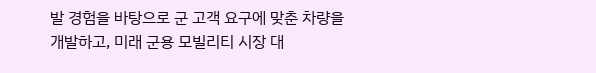발 경험을 바탕으로 군 고객 요구에 맞춘 차량을 개발하고, 미래 군용 모빌리티 시장 대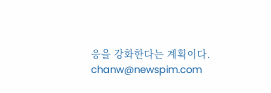응을 강화한다는 계획이다.
chanw@newspim.com